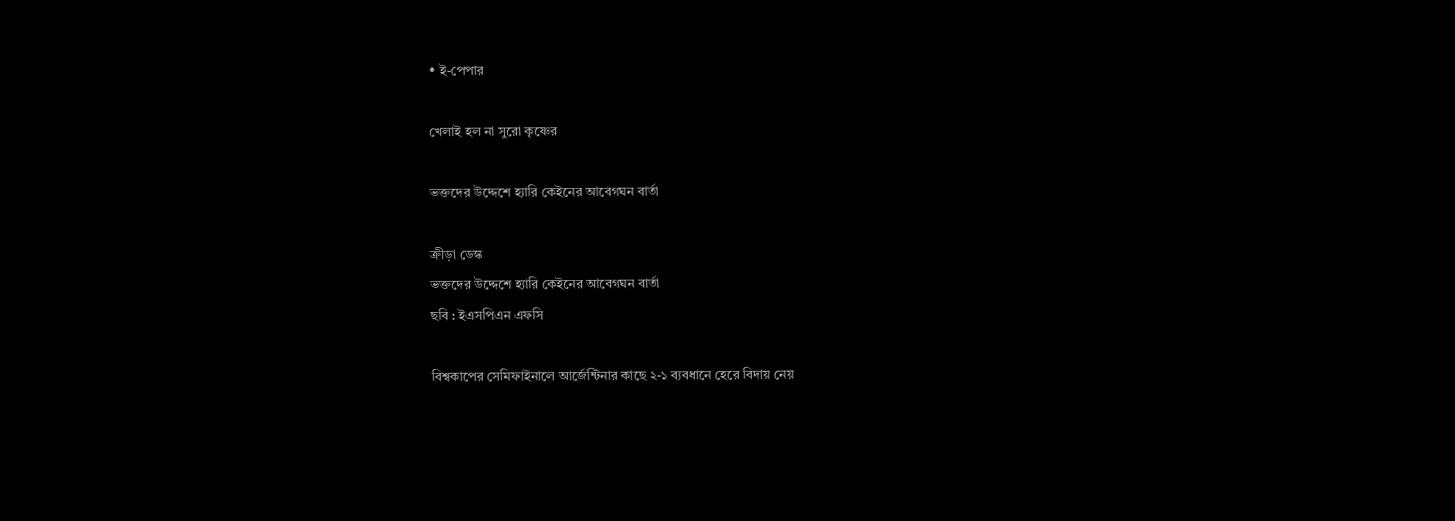• ই-পেপার

খেলাই হল না সুরো কৃষ্ণের

ভক্তদের উদ্দেশে হ্যারি কেইনের আবেগঘন বার্তা

ক্রীড়া ডেস্ক
ভক্তদের উদ্দেশে হ্যারি কেইনের আবেগঘন বার্তা
ছবি : ইএসপিএন এফসি

বিশ্বকাপের সেমিফাইনালে আর্জেন্টিনার কাছে ২-১ ব্যবধানে হেরে বিদায় নেয়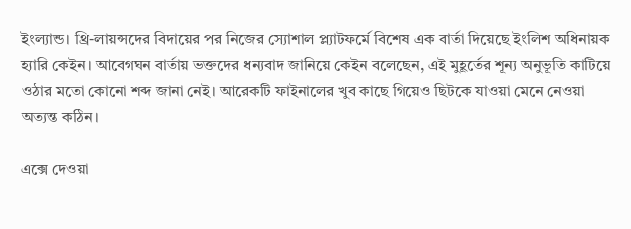ইংল্যান্ড। থ্রি-লায়ন্সদের বিদায়ের পর নিজের স্যোশাল প্ল্যাটফর্মে বিশেষ এক বার্তা দিয়েছে ইংলিশ অধিনায়ক হ্যারি কেইন। আবেগঘন বার্তায় ভক্তদের ধন্যবাদ জানিয়ে কেইন বলেছেন, এই মুহূর্তের শূন্য অনুভূতি কাটিয়ে ওঠার মতো কোনো শব্দ জানা নেই। আরেকটি ফাইনালের খুব কাছে গিয়েও ছিটকে যাওয়া মেনে নেওয়া অত্যন্ত কঠিন।

এক্সে দেওয়া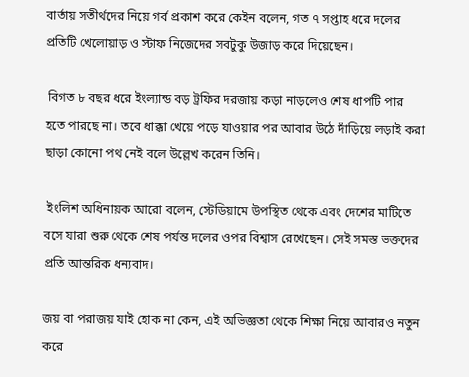বার্তায় সতীর্থদের নিয়ে গর্ব প্রকাশ করে কেইন বলেন, গত ৭ সপ্তাহ ধরে দলের প্রতিটি খেলোয়াড় ও স্টাফ নিজেদের সবটুকু উজাড় করে দিয়েছেন।

 বিগত ৮ বছর ধরে ইংল্যান্ড বড় ট্রফির দরজায় কড়া নাড়লেও শেষ ধাপটি পার হতে পারছে না। তবে ধাক্কা খেয়ে পড়ে যাওয়ার পর আবার উঠে দাঁড়িয়ে লড়াই করা ছাড়া কোনো পথ নেই বলে উল্লেখ করেন তিনি।

 ইংলিশ অধিনায়ক আরো বলেন, স্টেডিয়ামে উপস্থিত থেকে এবং দেশের মাটিতে বসে যারা শুরু থেকে শেষ পর্যন্ত দলের ওপর বিশ্বাস রেখেছেন। সেই সমস্ত ভক্তদের প্রতি আন্তরিক ধন্যবাদ।

জয় বা পরাজয় যাই হোক না কেন, এই অভিজ্ঞতা থেকে শিক্ষা নিয়ে আবারও নতুন করে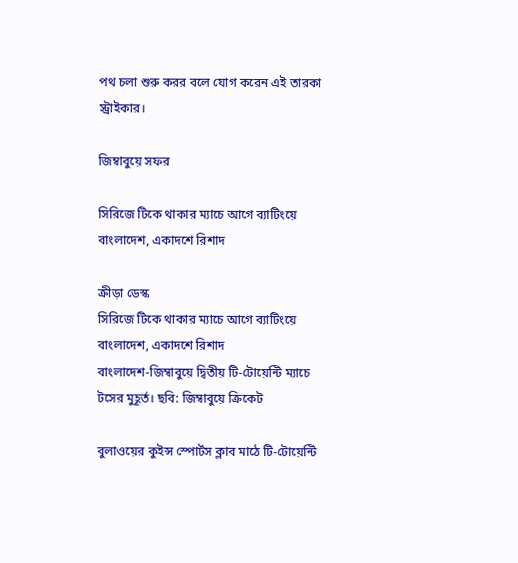পথ চলা শুরু করর বলে যোগ করেন এই তারকা স্ট্রাইকার।

জিম্বাবুয়ে সফর

সিরিজে টিকে থাকার ম্যাচে আগে ব্যাটিংয়ে বাংলাদেশ, একাদশে রিশাদ

ক্রীড়া ডেস্ক
সিরিজে টিকে থাকার ম্যাচে আগে ব্যাটিংয়ে বাংলাদেশ, একাদশে রিশাদ
বাংলাদেশ-জিম্বাবুয়ে দ্বিতীয় টি-টোয়েন্টি ম্যাচে টসের মুহূর্ত। ছবি: জিম্বাবুয়ে ক্রিকেট

বুলাওয়ের কুইন্স স্পোর্টস ক্লাব মাঠে টি-টোয়েন্টি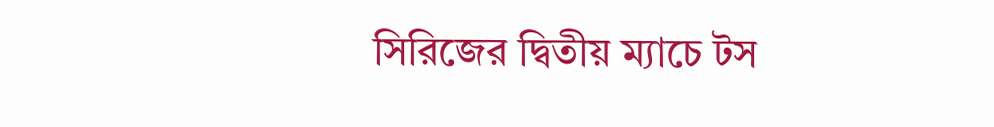সিরিজের দ্বিতীয় ম্যাচে টস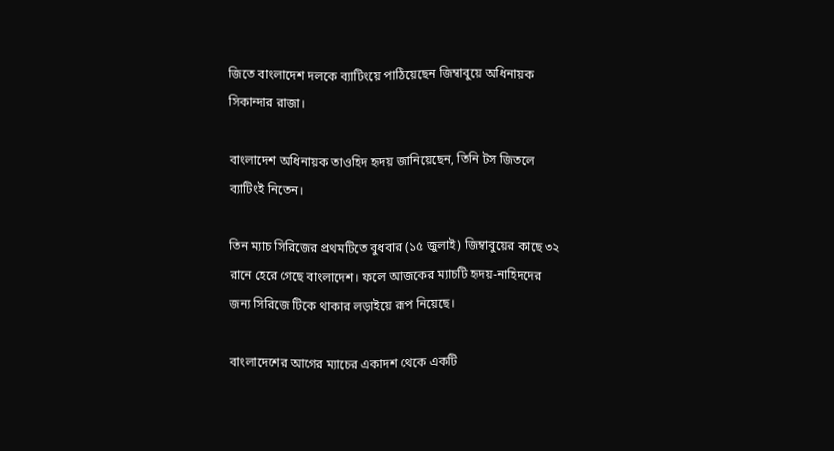জিতে বাংলাদেশ দলকে ব্যাটিংয়ে পাঠিয়েছেন জিম্বাবুয়ে অধিনায়ক সিকান্দার রাজা।

বাংলাদেশ অধিনায়ক তাওহিদ হৃদয় জানিয়েছেন, তিনি টস জিতলে ব্যাটিংই নিতেন।

তিন ম্যাচ সিরিজের প্রথমটিতে বুধবার (১৫ জুলাই) জিম্বাবুয়ের কাছে ৩২ রানে হেরে গেছে বাংলাদেশ। ফলে আজকের ম্যাচটি হৃদয়-নাহিদদের জন্য সিরিজে টিকে থাকার লড়াইয়ে রূপ নিয়েছে।

বাংলাদেশের আগের ম্যাচের একাদশ থেকে একটি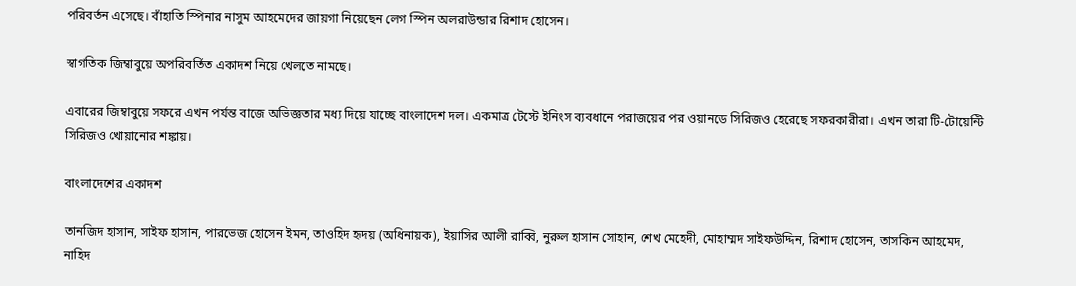পরিবর্তন এসেছে। বাঁহাতি স্পিনার নাসুম আহমেদের জায়গা নিয়েছেন লেগ স্পিন অলরাউন্ডার রিশাদ হোসেন।

স্বাগতিক জিম্বাবুয়ে অপরিবর্তিত একাদশ নিয়ে খেলতে নামছে।

এবারের জিম্বাবুয়ে সফরে এখন পর্যন্ত বাজে অভিজ্ঞতার মধ্য দিয়ে যাচ্ছে বাংলাদেশ দল। একমাত্র টেস্টে ইনিংস ব্যবধানে পরাজয়ের পর ওয়ানডে সিরিজও হেরেছে সফরকারীরা। এখন তারা টি-টোয়েন্টি সিরিজও খোয়ানোর শঙ্কায়।

বাংলাদেশের একাদশ

তানজিদ হাসান, সাইফ হাসান, পারভেজ হোসেন ইমন, তাওহিদ হৃদয় (অধিনায়ক), ইয়াসির আলী রাব্বি, নুরুল হাসান সোহান, শেখ মেহেদী, মোহাম্মদ সাইফউদ্দিন, রিশাদ হোসেন, তাসকিন আহমেদ, নাহিদ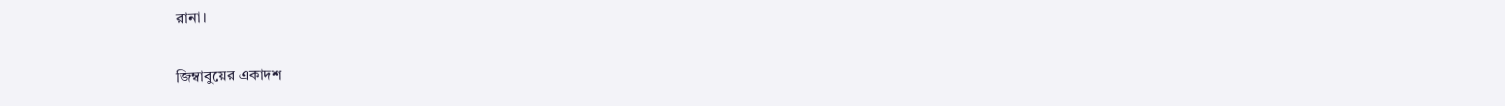রানা।

জিম্বাবুয়ের একাদশ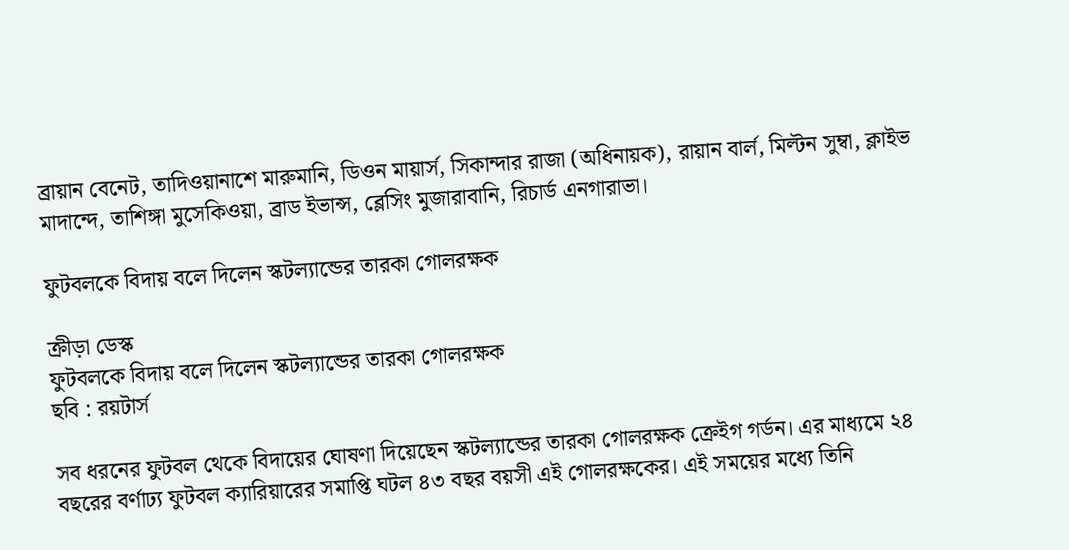ব্রায়ান বেনেট, তাদিওয়ানাশে মারুমানি, ডিওন মায়ার্স, সিকান্দার রাজা (অধিনায়ক), রায়ান বার্ল, মিল্টন সুম্বা, ক্লাইভ মাদান্দে, তাশিঙ্গা মুসেকিওয়া, ব্রাড ইভান্স, ব্লেসিং মুজারাবানি, রিচার্ড এনগারাভা।

ফুটবলকে বিদায় বলে দিলেন স্কটল্যান্ডের তারকা গোলরক্ষক

ক্রীড়া ডেস্ক
ফুটবলকে বিদায় বলে দিলেন স্কটল্যান্ডের তারকা গোলরক্ষক
ছবি : রয়টার্স

সব ধরনের ফুটবল থেকে বিদায়ের ঘোষণা দিয়েছেন স্কটল্যান্ডের তারকা গোলরক্ষক ক্রেইগ গর্ডন। এর মাধ্যমে ২৪ বছরের বর্ণাঢ্য ফুটবল ক্যারিয়ারের সমাপ্তি ঘটল ৪৩ বছর বয়সী এই গোলরক্ষকের। এই সময়ের মধ্যে তিনি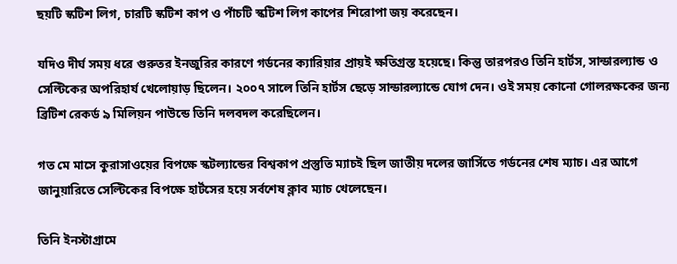ছয়টি স্কটিশ লিগ, চারটি স্কটিশ কাপ ও পাঁচটি স্কটিশ লিগ কাপের শিরোপা জয় করেছেন।

যদিও দীর্ঘ সময় ধরে গুরুতর ইনজুরির কারণে গর্ডনের ক্যারিয়ার প্রায়ই ক্ষতিগ্রস্ত হয়েছে। কিন্তু তারপরও তিনি হার্টস, সান্ডারল্যান্ড ও সেল্টিকের অপরিহার্য খেলোয়াড় ছিলেন। ২০০৭ সালে তিনি হার্টস ছেড়ে সান্ডারল্যান্ডে যোগ দেন। ওই সময় কোনো গোলরক্ষকের জন্য ব্রিটিশ রেকর্ড ৯ মিলিয়ন পাউন্ডে তিনি দলবদল করেছিলেন।

গত মে মাসে কুরাসাওয়ের বিপক্ষে স্কটল্যান্ডের বিশ্বকাপ প্রস্তুতি ম্যাচই ছিল জাতীয় দলের জার্সিতে গর্ডনের শেষ ম্যাচ। এর আগে জানুয়ারিতে সেল্টিকের বিপক্ষে হার্টসের হয়ে সর্বশেষ ক্লাব ম্যাচ খেলেছেন।

তিনি ইনস্টাগ্রামে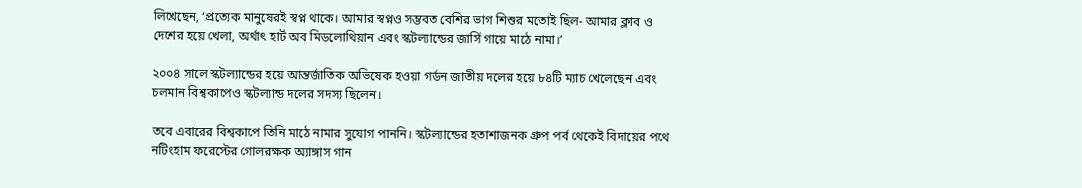লিখেছেন, ‘প্রত্যেক মানুষেরই স্বপ্ন থাকে। আমার স্বপ্নও সম্ভবত বেশির ভাগ শিশুর মতোই ছিল- আমার ক্লাব ও দেশের হয়ে খেলা, অর্থাৎ হার্ট অব মিডলোথিয়ান এবং স্কটল্যান্ডের জার্সি গায়ে মাঠে নামা।’

২০০৪ সালে স্কটল্যান্ডের হয়ে আন্তর্জাতিক অভিষেক হওয়া গর্ডন জাতীয় দলের হয়ে ৮৪টি ম্যাচ খেলেছেন এবং চলমান বিশ্বকাপেও স্কটল্যান্ড দলের সদস্য ছিলেন।

তবে এবারের বিশ্বকাপে তিনি মাঠে নামার সুযোগ পাননি। স্কটল্যান্ডের হতাশাজনক গ্রুপ পর্ব থেকেই বিদায়ের পথে নটিংহাম ফরেস্টের গোলরক্ষক অ্যাঙ্গাস গান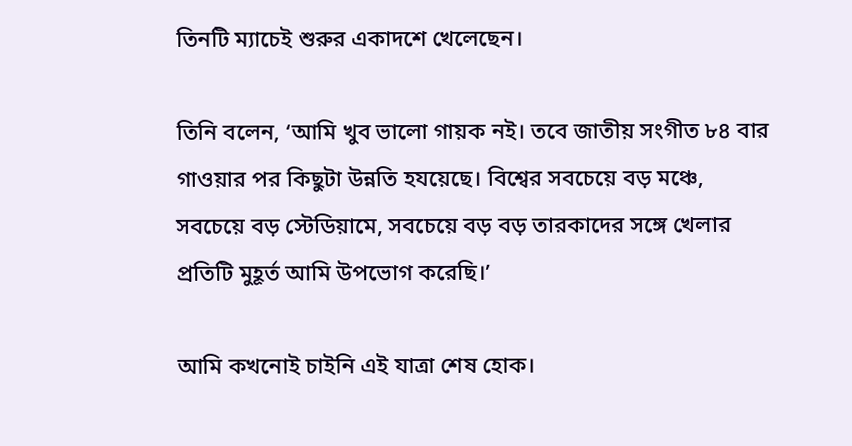তিনটি ম্যাচেই শুরুর একাদশে খেলেছেন।

তিনি বলেন, ‘আমি খুব ভালো গায়ক নই। তবে জাতীয় সংগীত ৮৪ বার গাওয়ার পর কিছুটা উন্নতি হযয়েছে। বিশ্বের সবচেয়ে বড় মঞ্চে, সবচেয়ে বড় স্টেডিয়ামে, সবচেয়ে বড় বড় তারকাদের সঙ্গে খেলার প্রতিটি মুহূর্ত আমি উপভোগ করেছি।’

আমি কখনোই চাইনি এই যাত্রা শেষ হোক।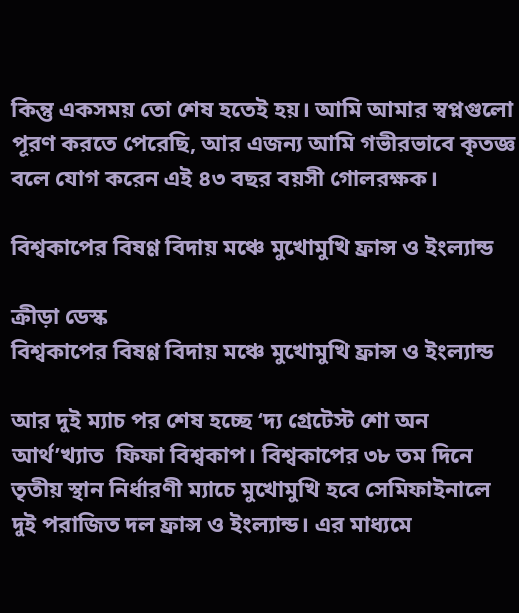কিন্তু একসময় তো শেষ হতেই হয়। আমি আমার স্বপ্নগুলো পূরণ করতে পেরেছি, আর এজন্য আমি গভীরভাবে কৃতজ্ঞ বলে যোগ করেন এই ৪৩ বছর বয়সী গোলরক্ষক।

বিশ্বকাপের বিষণ্ণ বিদায় মঞ্চে মুখোমুখি ফ্রান্স ও ইংল্যান্ড

ক্রীড়া ডেস্ক
বিশ্বকাপের বিষণ্ণ বিদায় মঞ্চে মুখোমুখি ফ্রান্স ও ইংল্যান্ড

আর দুই ম্যাচ পর শেষ হচ্ছে ‘দ্য গ্রেটেস্ট শো অন আর্থ’খ্যাত  ফিফা বিশ্বকাপ। বিশ্বকাপের ৩৮ তম দিনে তৃতীয় স্থান নির্ধারণী ম্যাচে মুখোমুখি হবে সেমিফাইনালে দুই পরাজিত দল ফ্রান্স ও ইংল্যান্ড। এর মাধ্যমে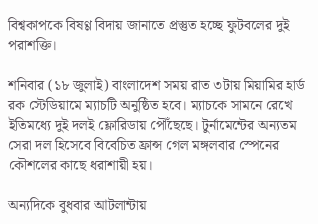বিশ্বকাপকে বিষণ্ণ বিদায় জানাতে প্রস্তুত হচ্ছে ফুটবলের দুই পরাশক্তি।

শনিবার (১৮ জুলাই) বাংলাদেশ সময় রাত ৩টায় মিয়ামির হার্ড রক স্টেডিয়ামে ম্যাচটি অনুষ্ঠিত হবে। ম্যাচকে সামনে রেখে ইতিমধ্যে দুই দলই ফ্লোরিডায় পৌঁছেছে। টুর্নামেন্টের অন্যতম সেরা দল হিসেবে বিবেচিত ফ্রান্স গেল মঙ্গলবার স্পেনের কৌশলের কাছে ধরাশায়ী হয়।

অন্যদিকে বুধবার আটলান্টায়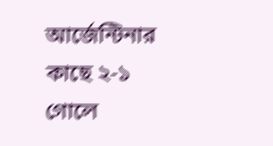আর্জেন্টিনার কাছে ২-১ গোলে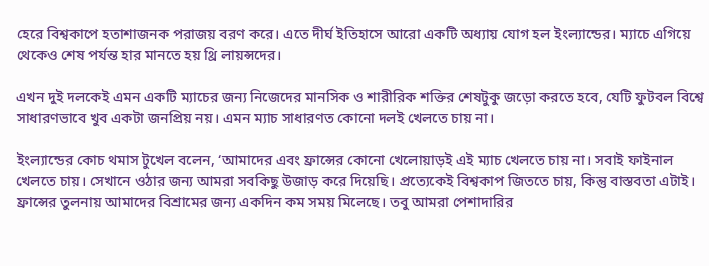হেরে বিশ্বকাপে হতাশাজনক পরাজয় বরণ করে। এতে দীর্ঘ ইতিহাসে আরো একটি অধ্যায় যোগ হল ইংল্যান্ডের। ম্যাচে এগিয়ে থেকেও শেষ পর্যন্ত হার মানতে হয় থ্রি লায়ন্সদের।

এখন দুই দলকেই এমন একটি ম্যাচের জন্য নিজেদের মানসিক ও শারীরিক শক্তির শেষটুকু জড়ো করতে হবে, যেটি ফুটবল বিশ্বে সাধারণভাবে খুব একটা জনপ্রিয় নয়। এমন ম্যাচ সাধারণত কোনো দলই খেলতে চায় না।

ইংল্যান্ডের কোচ থমাস টুখেল বলেন, ‘আমাদের এবং ফ্রান্সের কোনো খেলোয়াড়ই এই ম্যাচ খেলতে চায় না। সবাই ফাইনাল খেলতে চায়। সেখানে ওঠার জন্য আমরা সবকিছু উজাড় করে দিয়েছি। প্রত্যেকেই বিশ্বকাপ জিততে চায়, কিন্তু বাস্তবতা এটাই। ফ্রান্সের তুলনায় আমাদের বিশ্রামের জন্য একদিন কম সময় মিলেছে। তবু আমরা পেশাদারির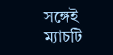সঙ্গেই ম্যাচটি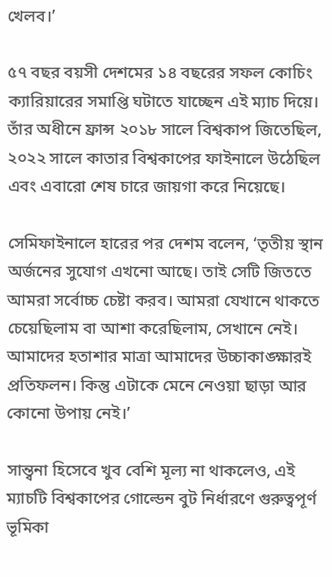খেলব।’

৫৭ বছর বয়সী দেশমের ১৪ বছরের সফল কোচিং ক্যারিয়ারের সমাপ্তি ঘটাতে যাচ্ছেন এই ম্যাচ দিয়ে। তাঁর অধীনে ফ্রান্স ২০১৮ সালে বিশ্বকাপ জিতেছিল, ২০২২ সালে কাতার বিশ্বকাপের ফাইনালে উঠেছিল এবং এবারো শেষ চারে জায়গা করে নিয়েছে।

সেমিফাইনালে হারের পর দেশম বলেন, ‘তৃতীয় স্থান অর্জনের সুযোগ এখনো আছে। তাই সেটি জিততে আমরা সর্বোচ্চ চেষ্টা করব। আমরা যেখানে থাকতে চেয়েছিলাম বা আশা করেছিলাম, সেখানে নেই। আমাদের হতাশার মাত্রা আমাদের উচ্চাকাঙ্ক্ষারই প্রতিফলন। কিন্তু এটাকে মেনে নেওয়া ছাড়া আর কোনো উপায় নেই।’

সান্ত্বনা হিসেবে খুব বেশি মূল্য না থাকলেও, এই ম্যাচটি বিশ্বকাপের গোল্ডেন বুট নির্ধারণে গুরুত্বপূর্ণ ভূমিকা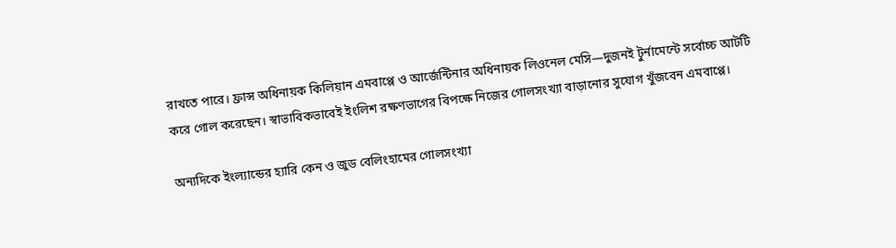রাখতে পারে। ফ্রান্স অধিনায়ক কিলিয়ান এমবাপ্পে ও আর্জেন্টিনার অধিনায়ক লিওনেল মেসি—দুজনই টুর্নামেন্টে সর্বোচ্চ আটটি করে গোল করেছেন। স্বাভাবিকভাবেই ইংলিশ রক্ষণভাগের বিপক্ষে নিজের গোলসংখ্যা বাড়ানোর সুযোগ খুঁজবেন এমবাপ্পে।

অন্যদিকে ইংল্যান্ডের হ্যারি কেন ও জুড বেলিংহামের গোলসংখ্যা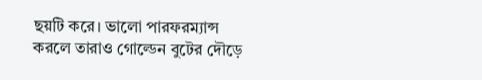ছয়টি করে। ভালো পারফরম্যান্স করলে তারাও গোল্ডেন বুটের দৌড়ে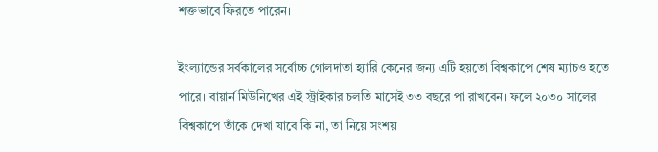শক্তভাবে ফিরতে পারেন।

ইংল্যান্ডের সর্বকালের সর্বোচ্চ গোলদাতা হ্যারি কেনের জন্য এটি হয়তো বিশ্বকাপে শেষ ম্যাচও হতে পারে। বায়ার্ন মিউনিখের এই স্ট্রাইকার চলতি মাসেই ৩৩ বছরে পা রাখবেন। ফলে ২০৩০ সালের বিশ্বকাপে তাঁকে দেখা যাবে কি না, তা নিয়ে সংশয়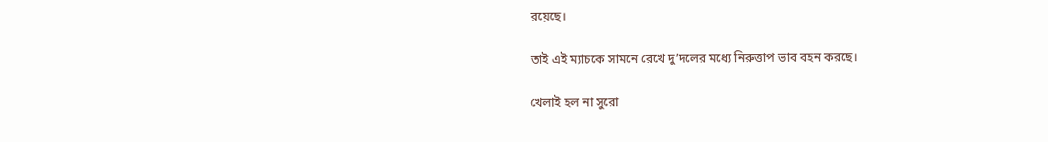রয়েছে।

তাই এই ম্যাচকে সামনে রেখে দু’দলের মধ্যে নিরুত্তাপ ভাব বহন করছে।

খেলাই হল না সুরো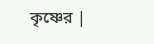কৃষ্ণের |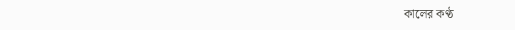কালের কণ্ঠ